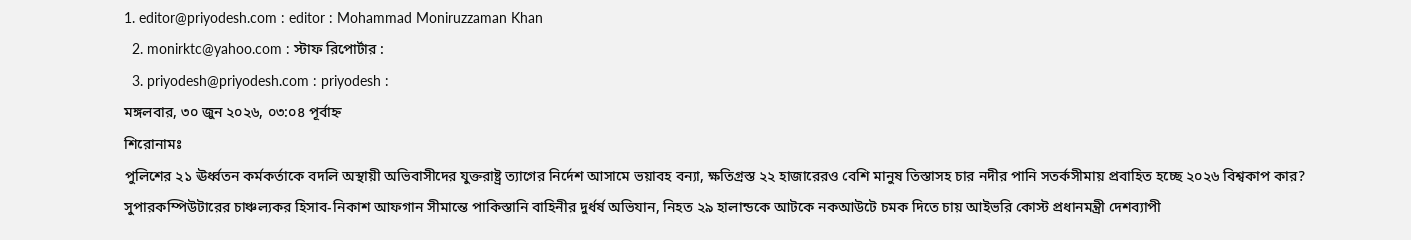1. editor@priyodesh.com : editor : Mohammad Moniruzzaman Khan
  2. monirktc@yahoo.com : স্টাফ রিপোর্টার :
  3. priyodesh@priyodesh.com : priyodesh :
মঙ্গলবার, ৩০ জুন ২০২৬, ০৩:০৪ পূর্বাহ্ন
শিরোনামঃ
পুলিশের ২১ ঊর্ধ্বতন কর্মকর্তাকে বদলি অস্থায়ী অভিবাসীদের যুক্তরাষ্ট্র ত্যাগের নির্দেশ আসামে ভয়াবহ বন্যা, ক্ষতিগ্রস্ত ২২ হাজারেরও বেশি মানুষ তিস্তাসহ চার নদীর পানি সতর্কসীমায় প্রবাহিত হচ্ছে ২০২৬ বিশ্বকাপ কার? সুপারকম্পিউটারের চাঞ্চল্যকর হিসাব-নিকাশ আফগান সীমান্তে পাকিস্তানি বাহিনীর দুর্ধর্ষ অভিযান, নিহত ২৯ হালান্ডকে আটকে নকআউটে চমক দিতে চায় আইভরি কোস্ট প্রধানমন্ত্রী দেশব্যাপী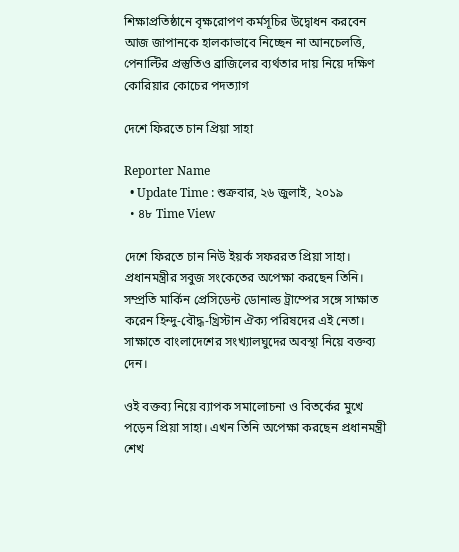শিক্ষাপ্রতিষ্ঠানে বৃক্ষরোপণ কর্মসূচির উদ্বোধন করবেন আজ জাপানকে হালকাভাবে নিচ্ছেন না আনচেলত্তি, পেনাল্টির প্রস্তুতিও ব্রাজিলের ব্যর্থতার দায় নিয়ে দক্ষিণ কোরিয়ার কোচের পদত্যাগ

দেশে ফিরতে চান প্রিয়া সাহা

Reporter Name
  • Update Time : শুক্রবার, ২৬ জুলাই, ২০১৯
  • ৪৮ Time View

দেশে ফিরতে চান নিউ ইয়র্ক সফররত প্রিয়া সাহা। প্রধানমন্ত্রীর সবুজ সংকেতের অপেক্ষা করছেন তিনি। সম্প্রতি মার্কিন প্রেসিডেন্ট ডোনাল্ড ট্রাম্পের সঙ্গে সাক্ষাত করেন হিন্দু-বৌদ্ধ-খ্রিস্টান ঐক্য পরিষদের এই নেতা। সাক্ষাতে বাংলাদেশের সংখ্যালঘুদের অবস্থা নিয়ে বক্তব্য দেন।

ওই বক্তব্য নিয়ে ব্যাপক সমালোচনা ও বিতর্কের মুখে পড়েন প্রিয়া সাহা। এখন তিনি অপেক্ষা করছেন প্রধানমন্ত্রী শেখ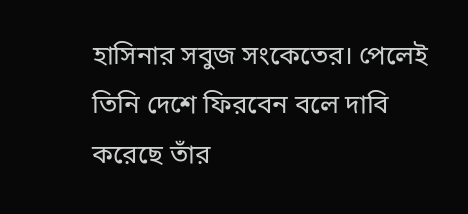হাসিনার সবুজ সংকেতের। পেলেই তিনি দেশে ফিরবেন বলে দাবি করেছে তাঁর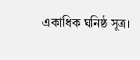একাধিক ঘনিষ্ঠ সূত্র।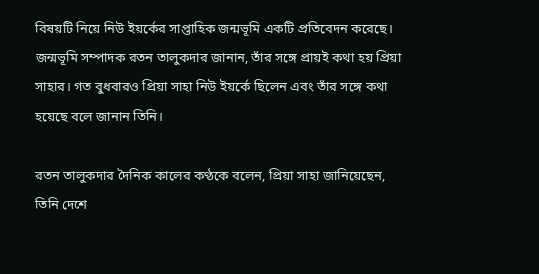বিষয়টি নিয়ে নিউ ইয়র্কের সাপ্তাহিক জন্মভূমি একটি প্রতিবেদন করেছে। জন্মভূমি সম্পাদক রতন তালুকদার জানান, তাঁর সঙ্গে প্রায়ই কথা হয় প্রিয়া সাহার। গত বুধবারও প্রিয়া সাহা নিউ ইয়র্কে ছিলেন এবং তাঁর সঙ্গে কথা হয়েছে বলে জানান তিনি।

রতন তালুকদার দৈনিক কালের কণ্ঠকে বলেন, প্রিয়া সাহা জানিয়েছেন, তিনি দেশে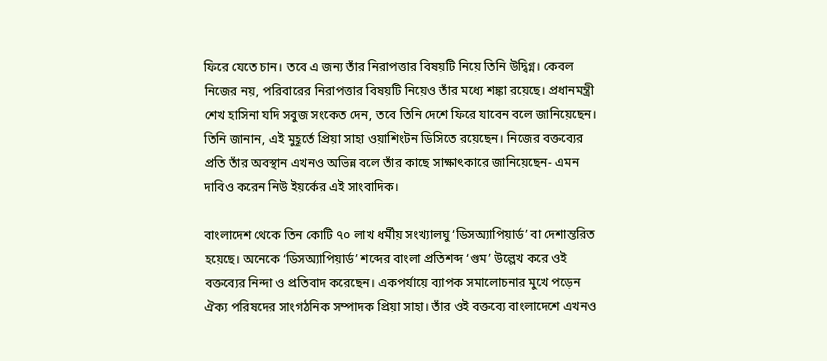ফিরে যেতে চান। তবে এ জন্য তাঁর নিরাপত্তার বিষয়টি নিয়ে তিনি উদ্বিগ্ন। কেবল নিজের নয়, পরিবারের নিরাপত্তার বিষয়টি নিয়েও তাঁর মধ্যে শঙ্কা রয়েছে। প্রধানমন্ত্রী শেখ হাসিনা যদি সবুজ সংকেত দেন, তবে তিনি দেশে ফিরে যাবেন বলে জানিয়েছেন। তিনি জানান, এই মুহূর্তে প্রিয়া সাহা ওয়াশিংটন ডিসিতে রয়েছেন। নিজের বক্তব্যের প্রতি তাঁর অবস্থান এখনও অভিন্ন বলে তাঁর কাছে সাক্ষাৎকারে জানিয়েছেন- এমন দাবিও করেন নিউ ইয়র্কের এই সাংবাদিক।

বাংলাদেশ থেকে তিন কোটি ৭০ লাখ ধর্মীয় সংখ্যালঘু ‘ডিসঅ্যাপিয়ার্ড’ বা দেশান্তরিত হয়েছে। অনেকে ‘ডিসঅ্যাপিয়ার্ড’ শব্দের বাংলা প্রতিশব্দ ‘গুম’ উল্লেখ করে ওই বক্তব্যের নিন্দা ও প্রতিবাদ করেছেন। একপর্যায়ে ব্যাপক সমালোচনার মুখে পড়েন ঐক্য পরিষদের সাংগঠনিক সম্পাদক প্রিয়া সাহা। তাঁর ওই বক্তব্যে বাংলাদেশে এখনও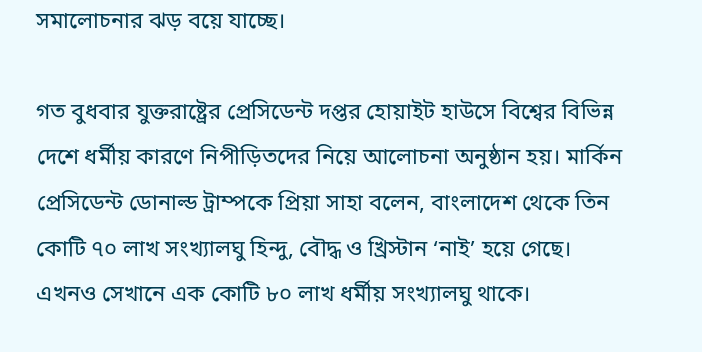সমালোচনার ঝড় বয়ে যাচ্ছে।

গত বুধবার যুক্তরাষ্ট্রের প্রেসিডেন্ট দপ্তর হোয়াইট হাউসে বিশ্বের বিভিন্ন দেশে ধর্মীয় কারণে নিপীড়িতদের নিয়ে আলোচনা অনুষ্ঠান হয়। মার্কিন প্রেসিডেন্ট ডোনাল্ড ট্রাম্পকে প্রিয়া সাহা বলেন, বাংলাদেশ থেকে তিন কোটি ৭০ লাখ সংখ্যালঘু হিন্দু, বৌদ্ধ ও খ্রিস্টান ‘নাই’ হয়ে গেছে। এখনও সেখানে এক কোটি ৮০ লাখ ধর্মীয় সংখ্যালঘু থাকে।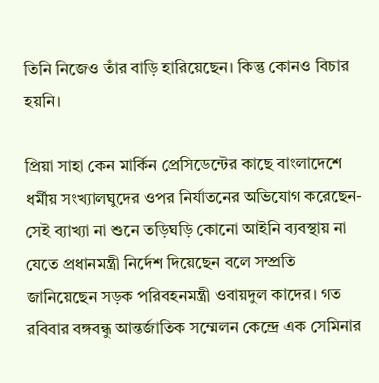তিনি নিজেও তাঁর বাড়ি হারিয়েছেন। কিন্তু কোনও বিচার হয়নি।

প্রিয়া সাহা কেন মার্কিন প্রেসিডেন্টের কাছে বাংলাদেশে ধর্মীয় সংখ্যালঘুদের ওপর নির্যাতনের অভিযোগ করেছেন- সেই ব্যাখ্যা না শুনে তড়িঘড়ি কোনো আইনি ব্যবস্থায় না যেতে প্রধানমন্ত্রী নির্দেশ দিয়েছেন বলে সম্প্রতি জানিয়েছেন সড়ক পরিবহনমন্ত্রী ওবায়দুল কাদের। গত রবিবার বঙ্গবন্ধু আন্তর্জাতিক সম্মেলন কেন্দ্রে এক সেমিনার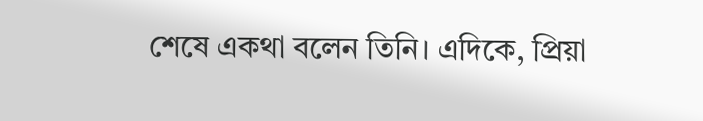শেষে একথা বলেন তিনি। এদিকে, প্রিয়া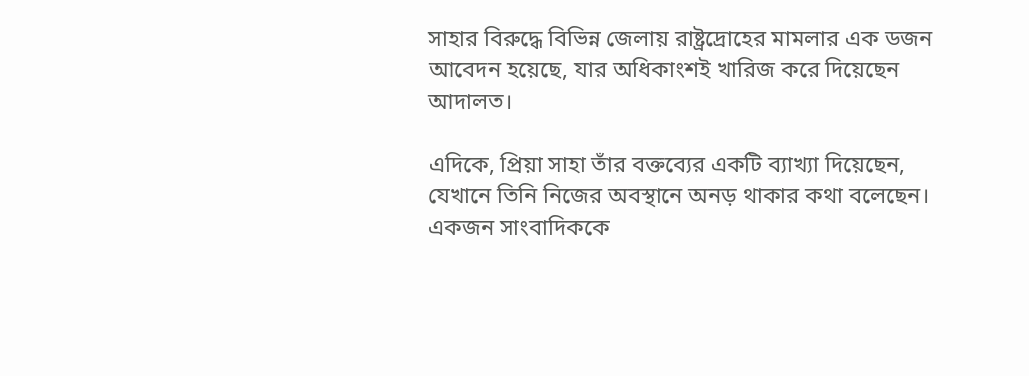সাহার বিরুদ্ধে বিভিন্ন জেলায় রাষ্ট্রদ্রোহের মামলার এক ডজন আবেদন হয়েছে, যার অধিকাংশই খারিজ করে দিয়েছেন আদালত।

এদিকে, প্রিয়া সাহা তাঁর বক্তব্যের একটি ব্যাখ্যা দিয়েছেন, যেখানে তিনি নিজের অবস্থানে অনড় থাকার কথা বলেছেন। একজন সাংবাদিককে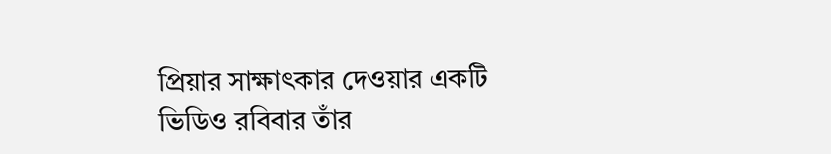প্রিয়ার সাক্ষাৎকার দেওয়ার একটি ভিডিও রবিবার তাঁর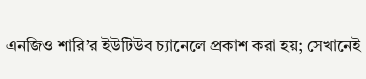এনজিও শারি’র ইউটিউব চ্যানেলে প্রকাশ করা হয়; সেখানেই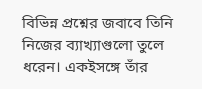বিভিন্ন প্রশ্নের জবাবে তিনি নিজের ব্যাখ্যাগুলো তুলে ধরেন। একইসঙ্গে তাঁর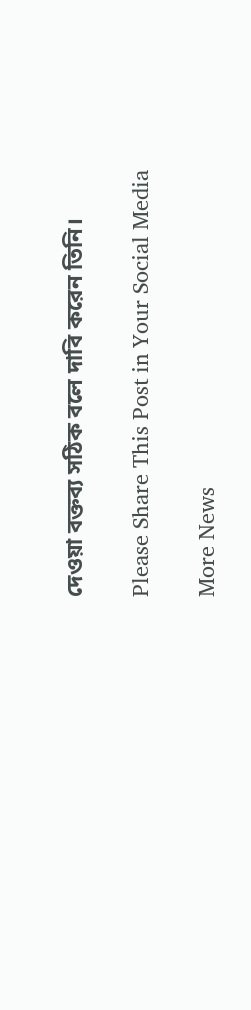দেওয়া বক্তব্য সঠিক বলে দাবি করেন তিনি।

Please Share This Post in Your Social Media

More News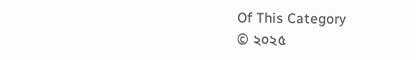Of This Category
© ২০২৫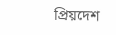প্রিয়দেশ